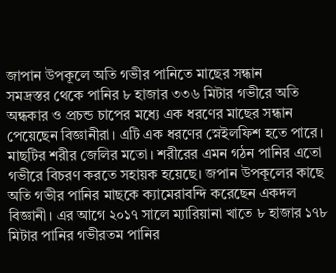জাপান উপকূলে অতি গভীর পানিতে মাছের সন্ধান
সমদ্রস্তর থেকে পানির ৮ হাজার ৩৩৬ মিটার গভীরে অতি অন্ধকার ও প্রচন্ড চাপের মধ্যে এক ধরণের মাছের সন্ধান পেয়েছেন বিজ্ঞানীরা। এটি এক ধরণের স্নেইলফিশ হতে পারে। মাছটির শরীর জেলির মতো। শরীরের এমন গঠন পানির এতো গভীরে বিচরণ করতে সহায়ক হয়েছে। জপান উপকূলের কাছে অতি গভীর পানির মাছকে ক্যামেরাবন্দি করেছেন একদল বিজ্ঞানী। এর আগে ২০১৭ সালে ম্যারিয়ানা খাতে ৮ হাজার ১৭৮ মিটার পানির গভীরতম পানির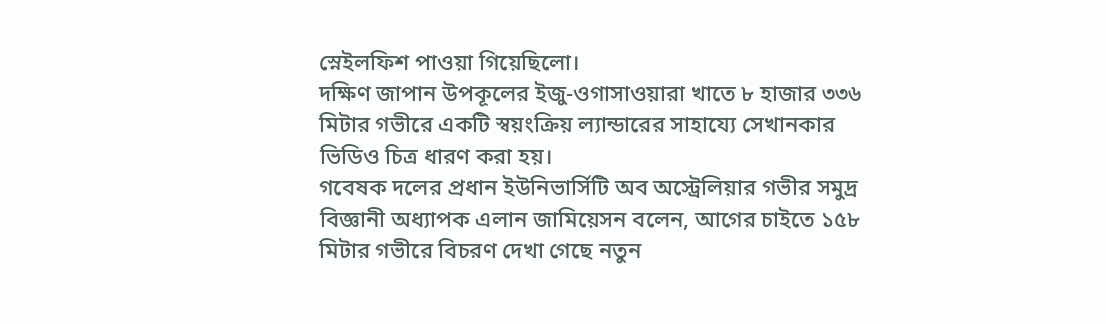স্নেইলফিশ পাওয়া গিয়েছিলো।
দক্ষিণ জাপান উপকূলের ইজু-ওগাসাওয়ারা খাতে ৮ হাজার ৩৩৬ মিটার গভীরে একটি স্বয়ংক্রিয় ল্যান্ডারের সাহায্যে সেখানকার ভিডিও চিত্র ধারণ করা হয়।
গবেষক দলের প্রধান ইউনিভার্সিটি অব অস্ট্রেলিয়ার গভীর সমুদ্র বিজ্ঞানী অধ্যাপক এলান জামিয়েসন বলেন, আগের চাইতে ১৫৮ মিটার গভীরে বিচরণ দেখা গেছে নতুন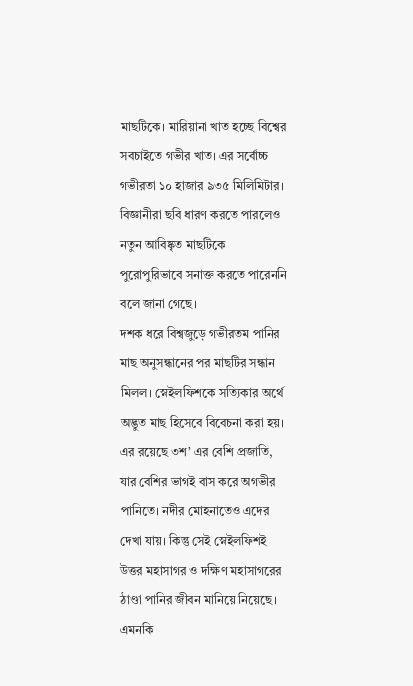মাছটিকে। মারিয়ানা খাত হচ্ছে বিশ্বের সবচাইতে গভীর খাত। এর সর্বোচ্চ গভীরতা ১০ হাজার ৯৩৫ মিলিমিটার। বিজ্ঞানীরা ছবি ধারণ করতে পারলেও নতুন আবিষ্কৃত মাছটিকে পুরোপুরিভাবে সনাক্ত করতে পারেননি বলে জানা গেছে।
দশক ধরে বিশ্বজুড়ে গভীরতম পানির মাছ অনুসন্ধানের পর মাছটির সন্ধান মিলল। স্নেইলফিশকে সত্যিকার অর্থে অদ্ভুত মাছ হিসেবে বিবেচনা করা হয়। এর রয়েছে ৩শ’ এর বেশি প্রজাতি, যার বেশির ভাগই বাস করে অগভীর পানিতে। নদীর মোহনাতেও এদের দেখা যায়। কিন্তু সেই স্নেইলফিশই উত্তর মহাসাগর ও দক্ষিণ মহাসাগরের ঠাণ্ডা পানির জীবন মানিয়ে নিয়েছে। এমনকি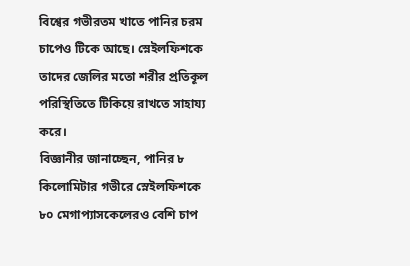বিশ্বের গভীরতম খাতে পানির চরম চাপেও টিকে আছে। স্নেইলফিশকে তাদের জেলির মতো শরীর প্রতিকূল পরিস্থিতিতে টিকিয়ে রাখতে সাহায্য করে।
বিজ্ঞানীর জানাচ্ছেন, পানির ৮ কিলোমিটার গভীরে স্নেইলফিশকে ৮০ মেগাপ্যাসকেলেরও বেশি চাপ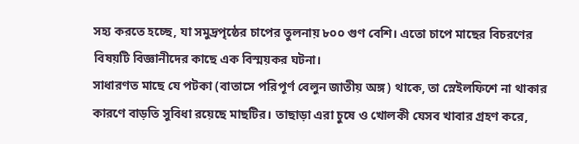সহ্য করতে হচ্ছে, যা সমুদ্রপৃষ্ঠের চাপের তুলনায় ৮০০ গুণ বেশি। এতো চাপে মাছের বিচরণের বিষয়টি বিজ্ঞানীদের কাছে এক বিস্ময়কর ঘটনা।
সাধারণত মাছে যে পটকা (বাতাসে পরিপূর্ণ বেলুন জাতীয় অঙ্গ) থাকে, তা স্নেইলফিশে না থাকার কারণে বাড়তি সুবিধা রয়েছে মাছটির। তাছাড়া এরা চুষে ও খোলকী যেসব খাবার গ্রহণ করে,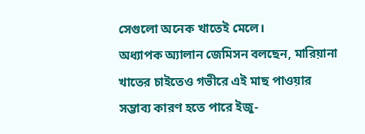সেগুলো অনেক খাতেই মেলে।
অধ্যাপক অ্যালান জেমিসন বলছেন, মারিয়ানা খাতের চাইতেও গভীরে এই মাছ পাওয়ার সম্ভাব্য কারণ হতে পারে ইজু-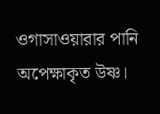ওগাসাওয়ারার পানি অপেক্ষাকৃত উষ্ণ।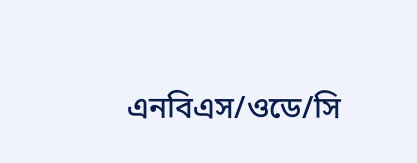এনবিএস/ওডে/সি